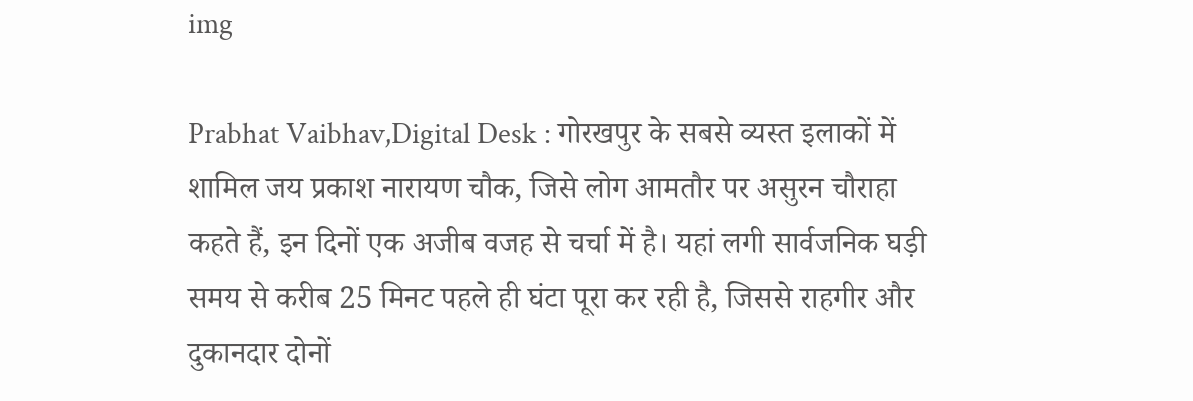img

Prabhat Vaibhav,Digital Desk : गोरखपुर के सबसे व्यस्त इलाकों में शामिल जय प्रकाश नारायण चौक, जिसे लोग आमतौर पर असुरन चौराहा कहते हैं, इन दिनों एक अजीब वजह से चर्चा में है। यहां लगी सार्वजनिक घड़ी समय से करीब 25 मिनट पहले ही घंटा पूरा कर रही है, जिससे राहगीर और दुकानदार दोनों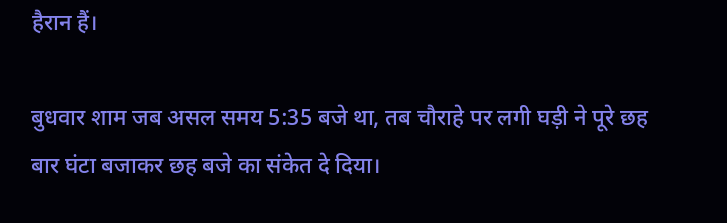हैरान हैं।

बुधवार शाम जब असल समय 5:35 बजे था, तब चौराहे पर लगी घड़ी ने पूरे छह बार घंटा बजाकर छह बजे का संकेत दे दिया।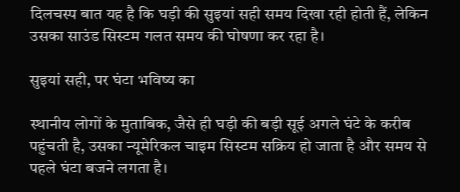दिलचस्प बात यह है कि घड़ी की सुइयां सही समय दिखा रही होती हैं, लेकिन उसका साउंड सिस्टम गलत समय की घोषणा कर रहा है।

सुइयां सही, पर घंटा भविष्य का

स्थानीय लोगों के मुताबिक, जैसे ही घड़ी की बड़ी सूई अगले घंटे के करीब पहुंचती है, उसका न्यूमेरिकल चाइम सिस्टम सक्रिय हो जाता है और समय से पहले घंटा बजने लगता है।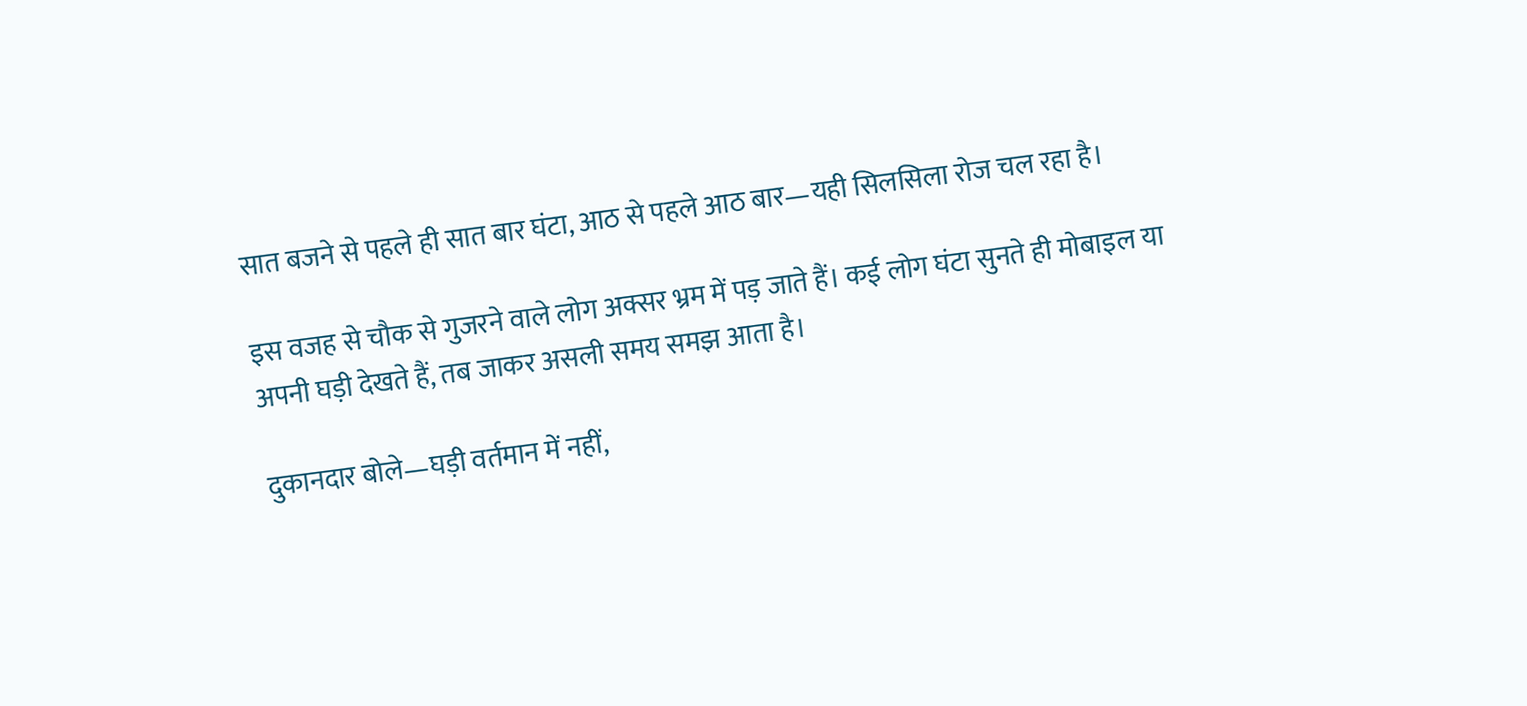सात बजने से पहले ही सात बार घंटा, आठ से पहले आठ बार—यही सिलसिला रोज चल रहा है।

इस वजह से चौक से गुजरने वाले लोग अक्सर भ्रम में पड़ जाते हैं। कई लोग घंटा सुनते ही मोबाइल या अपनी घड़ी देखते हैं, तब जाकर असली समय समझ आता है।

दुकानदार बोले—घड़ी वर्तमान में नहीं,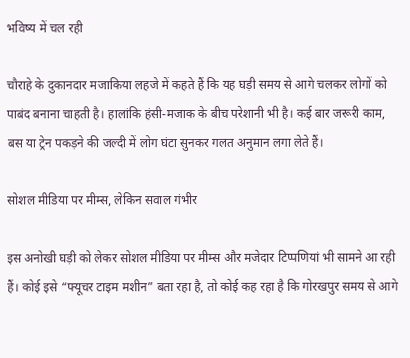भविष्य में चल रही

चौराहे के दुकानदार मजाकिया लहजे में कहते हैं कि यह घड़ी समय से आगे चलकर लोगों को पाबंद बनाना चाहती है। हालांकि हंसी-मजाक के बीच परेशानी भी है। कई बार जरूरी काम, बस या ट्रेन पकड़ने की जल्दी में लोग घंटा सुनकर गलत अनुमान लगा लेते हैं।

सोशल मीडिया पर मीम्स, लेकिन सवाल गंभीर

इस अनोखी घड़ी को लेकर सोशल मीडिया पर मीम्स और मजेदार टिप्पणियां भी सामने आ रही हैं। कोई इसे “फ्यूचर टाइम मशीन” बता रहा है, तो कोई कह रहा है कि गोरखपुर समय से आगे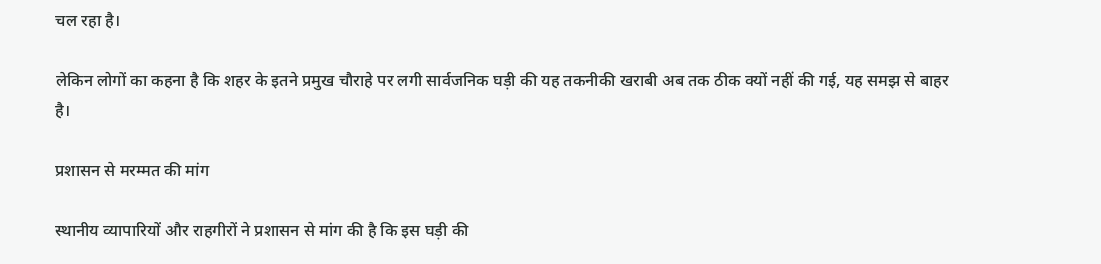चल रहा है।

लेकिन लोगों का कहना है कि शहर के इतने प्रमुख चौराहे पर लगी सार्वजनिक घड़ी की यह तकनीकी खराबी अब तक ठीक क्यों नहीं की गई, यह समझ से बाहर है।

प्रशासन से मरम्मत की मांग

स्थानीय व्यापारियों और राहगीरों ने प्रशासन से मांग की है कि इस घड़ी की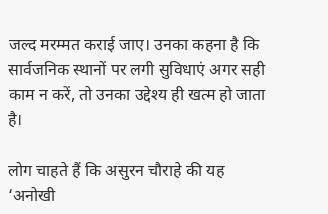जल्द मरम्मत कराई जाए। उनका कहना है कि सार्वजनिक स्थानों पर लगी सुविधाएं अगर सही काम न करें, तो उनका उद्देश्य ही खत्म हो जाता है।

लोग चाहते हैं कि असुरन चौराहे की यह ‘अनोखी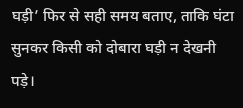घड़ी’ फिर से सही समय बताए, ताकि घंटा सुनकर किसी को दोबारा घड़ी न देखनी पड़े।